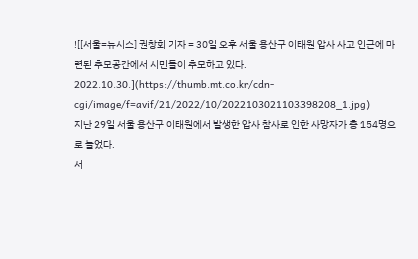![[서울=뉴시스] 권창회 기자 = 30일 오후 서울 용산구 이태원 압사 사고 인근에 마련된 추모공간에서 시민들이 추모하고 있다. 2022.10.30.](https://thumb.mt.co.kr/cdn-cgi/image/f=avif/21/2022/10/2022103021103398208_1.jpg)
지난 29일 서울 용산구 이태원에서 발생한 압사 참사로 인한 사망자가 총 154명으로 늘었다.
서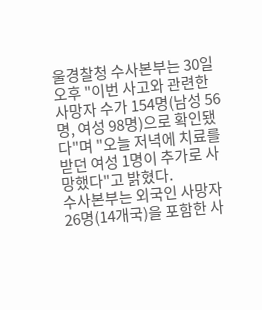울경찰청 수사본부는 30일 오후 "이번 사고와 관련한 사망자 수가 154명(남성 56명, 여성 98명)으로 확인됐다"며 "오늘 저녁에 치료를 받던 여성 1명이 추가로 사망했다"고 밝혔다.
수사본부는 외국인 사망자 26명(14개국)을 포함한 사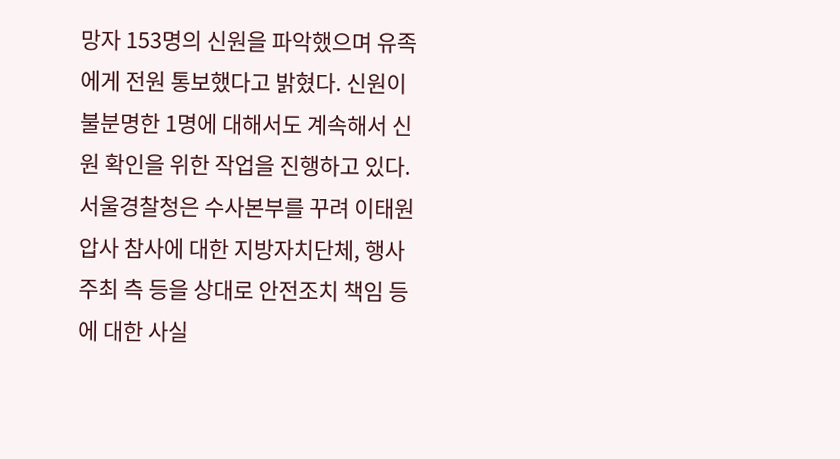망자 153명의 신원을 파악했으며 유족에게 전원 통보했다고 밝혔다. 신원이 불분명한 1명에 대해서도 계속해서 신원 확인을 위한 작업을 진행하고 있다.
서울경찰청은 수사본부를 꾸려 이태원 압사 참사에 대한 지방자치단체, 행사 주최 측 등을 상대로 안전조치 책임 등에 대한 사실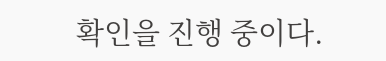확인을 진행 중이다.